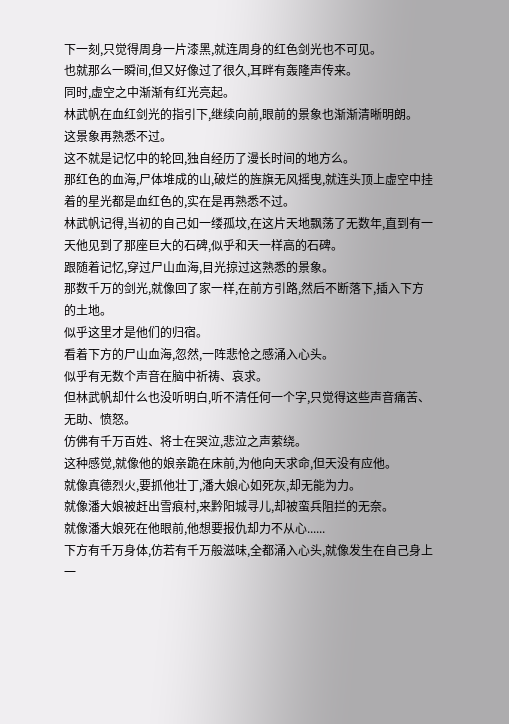下一刻,只觉得周身一片漆黑,就连周身的红色剑光也不可见。
也就那么一瞬间,但又好像过了很久,耳畔有轰隆声传来。
同时,虚空之中渐渐有红光亮起。
林武帆在血红剑光的指引下,继续向前,眼前的景象也渐渐清晰明朗。
这景象再熟悉不过。
这不就是记忆中的轮回,独自经历了漫长时间的地方么。
那红色的血海,尸体堆成的山,破烂的旌旗无风摇曳,就连头顶上虚空中挂着的星光都是血红色的,实在是再熟悉不过。
林武帆记得,当初的自己如一缕孤坟,在这片天地飘荡了无数年,直到有一天他见到了那座巨大的石碑,似乎和天一样高的石碑。
跟随着记忆,穿过尸山血海,目光掠过这熟悉的景象。
那数千万的剑光,就像回了家一样,在前方引路,然后不断落下,插入下方的土地。
似乎这里才是他们的归宿。
看着下方的尸山血海,忽然,一阵悲怆之感涌入心头。
似乎有无数个声音在脑中祈祷、哀求。
但林武帆却什么也没听明白,听不清任何一个字,只觉得这些声音痛苦、无助、愤怒。
仿佛有千万百姓、将士在哭泣,悲泣之声萦绕。
这种感觉,就像他的娘亲跪在床前,为他向天求命,但天没有应他。
就像真德烈火,要抓他壮丁,潘大娘心如死灰,却无能为力。
就像潘大娘被赶出雪痕村,来黔阳城寻儿,却被蛮兵阻拦的无奈。
就像潘大娘死在他眼前,他想要报仇却力不从心......
下方有千万身体,仿若有千万般滋味,全都涌入心头,就像发生在自己身上一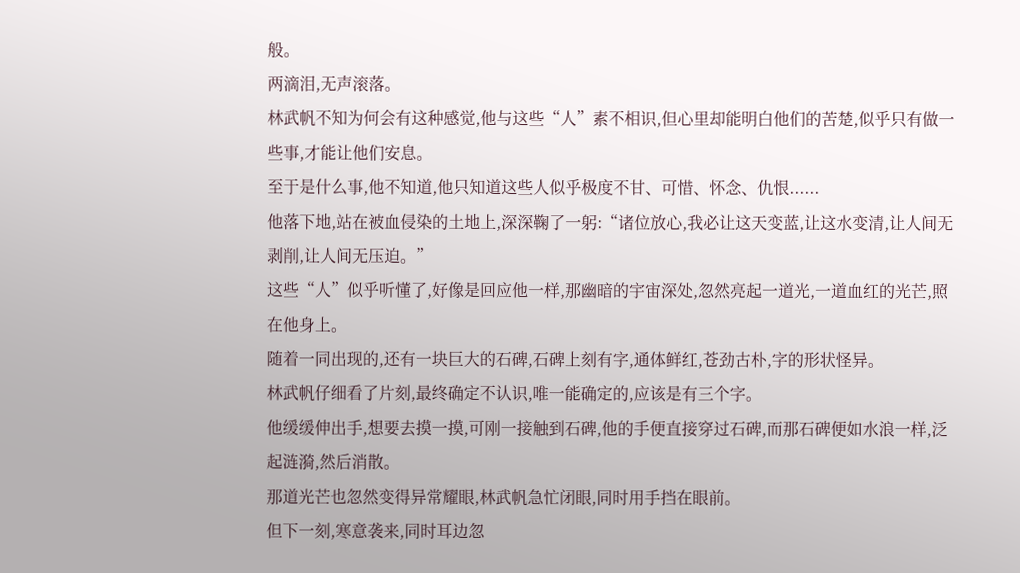般。
两滴泪,无声滚落。
林武帆不知为何会有这种感觉,他与这些“人”素不相识,但心里却能明白他们的苦楚,似乎只有做一些事,才能让他们安息。
至于是什么事,他不知道,他只知道这些人似乎极度不甘、可惜、怀念、仇恨......
他落下地,站在被血侵染的土地上,深深鞠了一躬:“诸位放心,我必让这天变蓝,让这水变清,让人间无剥削,让人间无压迫。”
这些“人”似乎听懂了,好像是回应他一样,那幽暗的宇宙深处,忽然亮起一道光,一道血红的光芒,照在他身上。
随着一同出现的,还有一块巨大的石碑,石碑上刻有字,通体鲜红,苍劲古朴,字的形状怪异。
林武帆仔细看了片刻,最终确定不认识,唯一能确定的,应该是有三个字。
他缓缓伸出手,想要去摸一摸,可刚一接触到石碑,他的手便直接穿过石碑,而那石碑便如水浪一样,泛起涟漪,然后消散。
那道光芒也忽然变得异常耀眼,林武帆急忙闭眼,同时用手挡在眼前。
但下一刻,寒意袭来,同时耳边忽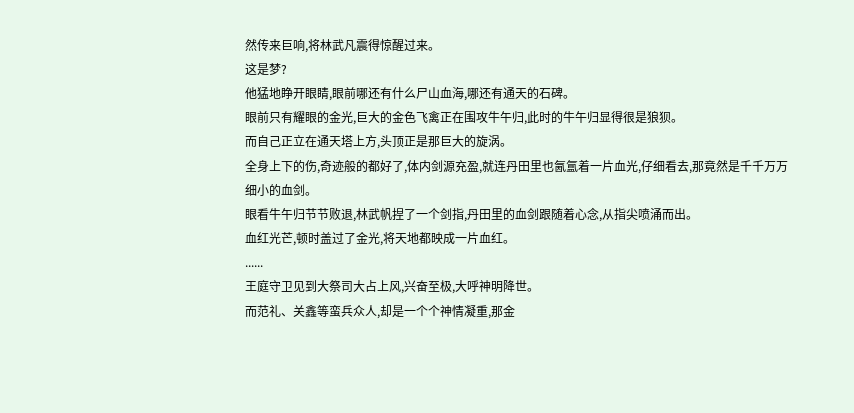然传来巨响,将林武凡震得惊醒过来。
这是梦?
他猛地睁开眼睛,眼前哪还有什么尸山血海,哪还有通天的石碑。
眼前只有耀眼的金光,巨大的金色飞禽正在围攻牛午归,此时的牛午归显得很是狼狈。
而自己正立在通天塔上方,头顶正是那巨大的旋涡。
全身上下的伤,奇迹般的都好了,体内剑源充盈,就连丹田里也氤氲着一片血光,仔细看去,那竟然是千千万万细小的血剑。
眼看牛午归节节败退,林武帆捏了一个剑指,丹田里的血剑跟随着心念,从指尖喷涌而出。
血红光芒,顿时盖过了金光,将天地都映成一片血红。
......
王庭守卫见到大祭司大占上风,兴奋至极,大呼神明降世。
而范礼、关鑫等蛮兵众人,却是一个个神情凝重,那金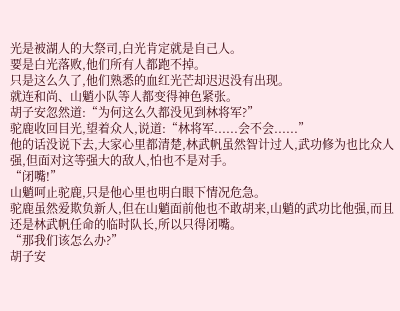光是被湖人的大祭司,白光肯定就是自己人。
要是白光落败,他们所有人都跑不掉。
只是这么久了,他们熟悉的血红光芒却迟迟没有出现。
就连和尚、山魈小队等人都变得神色紧张。
胡子安忽然道:“为何这么久都没见到林将军?”
驼鹿收回目光,望着众人,说道:“林将军......会不会......”
他的话没说下去,大家心里都清楚,林武帆虽然智计过人,武功修为也比众人强,但面对这等强大的敌人,怕也不是对手。
“闭嘴!”
山魈呵止驼鹿,只是他心里也明白眼下情况危急。
驼鹿虽然爱欺负新人,但在山魈面前他也不敢胡来,山魈的武功比他强,而且还是林武帆任命的临时队长,所以只得闭嘴。
“那我们该怎么办?”
胡子安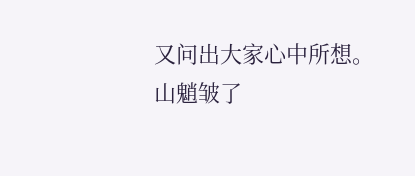又问出大家心中所想。
山魈皱了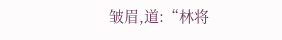皱眉,道:“林将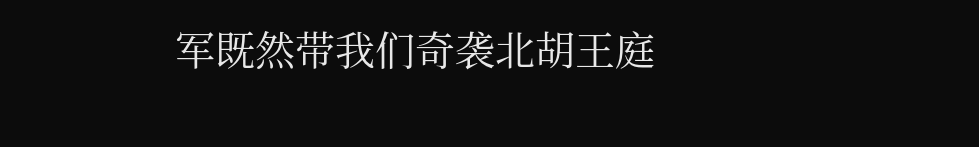军既然带我们奇袭北胡王庭